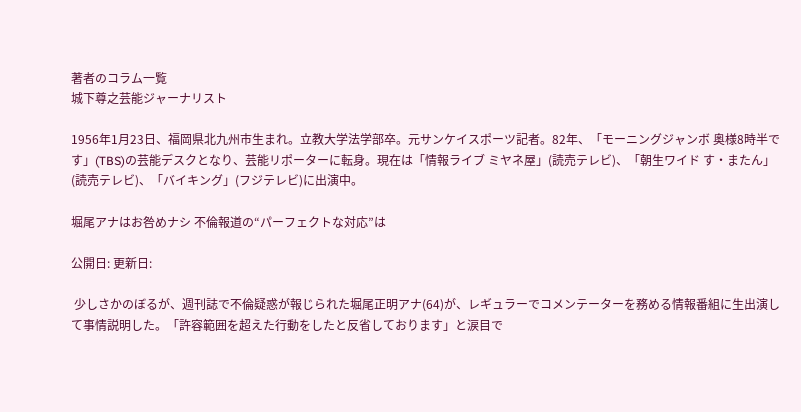著者のコラム一覧
城下尊之芸能ジャーナリスト

1956年1月23日、福岡県北九州市生まれ。立教大学法学部卒。元サンケイスポーツ記者。82年、「モーニングジャンボ 奥様8時半です」(TBS)の芸能デスクとなり、芸能リポーターに転身。現在は「情報ライブ ミヤネ屋」(読売テレビ)、「朝生ワイド す・またん」(読売テレビ)、「バイキング」(フジテレビ)に出演中。

堀尾アナはお咎めナシ 不倫報道の“パーフェクトな対応”は

公開日: 更新日:

 少しさかのぼるが、週刊誌で不倫疑惑が報じられた堀尾正明アナ(64)が、レギュラーでコメンテーターを務める情報番組に生出演して事情説明した。「許容範囲を超えた行動をしたと反省しております」と涙目で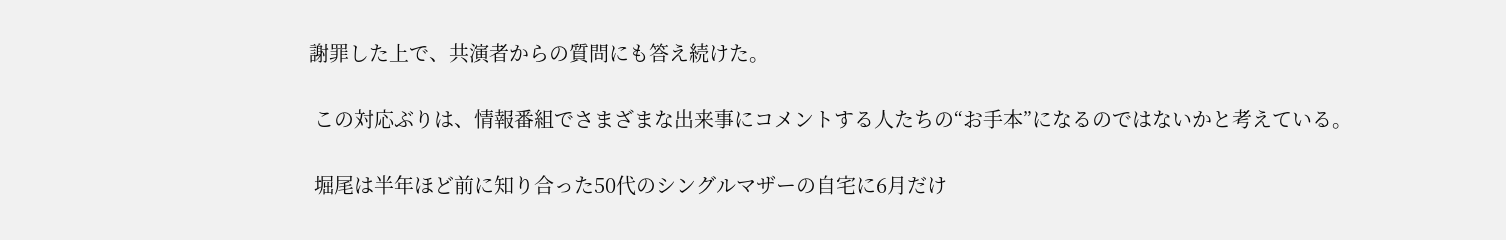謝罪した上で、共演者からの質問にも答え続けた。

 この対応ぶりは、情報番組でさまざまな出来事にコメントする人たちの“お手本”になるのではないかと考えている。

 堀尾は半年ほど前に知り合った50代のシングルマザーの自宅に6月だけ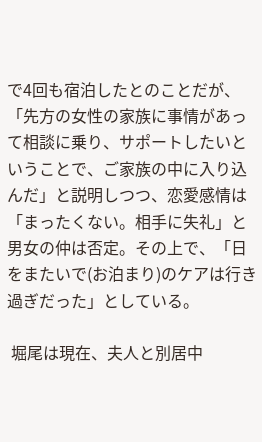で4回も宿泊したとのことだが、「先方の女性の家族に事情があって相談に乗り、サポートしたいということで、ご家族の中に入り込んだ」と説明しつつ、恋愛感情は「まったくない。相手に失礼」と男女の仲は否定。その上で、「日をまたいで(お泊まり)のケアは行き過ぎだった」としている。

 堀尾は現在、夫人と別居中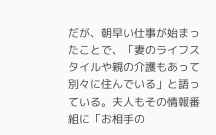だが、朝早い仕事が始まったことで、「妻のライフスタイルや親の介護もあって別々に住んでいる」と語っている。夫人もその情報番組に「お相手の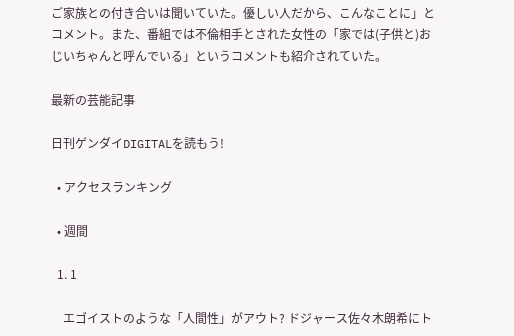ご家族との付き合いは聞いていた。優しい人だから、こんなことに」とコメント。また、番組では不倫相手とされた女性の「家では(子供と)おじいちゃんと呼んでいる」というコメントも紹介されていた。

最新の芸能記事

日刊ゲンダイDIGITALを読もう!

  • アクセスランキング

  • 週間

  1. 1

    エゴイストのような「人間性」がアウト? ドジャース佐々木朗希にト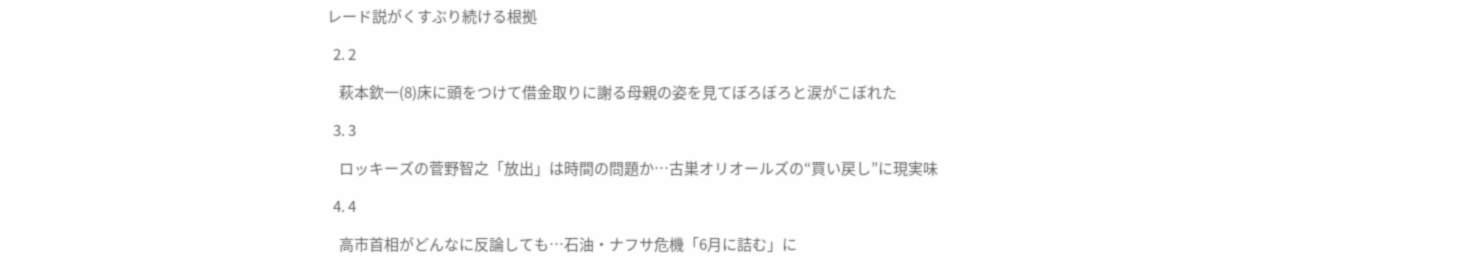レード説がくすぶり続ける根拠

  2. 2

    萩本欽一(8)床に頭をつけて借金取りに謝る母親の姿を見てぼろぼろと涙がこぼれた

  3. 3

    ロッキーズの菅野智之「放出」は時間の問題か…古巣オリオールズの“買い戻し”に現実味

  4. 4

    高市首相がどんなに反論しても…石油・ナフサ危機「6月に詰む」に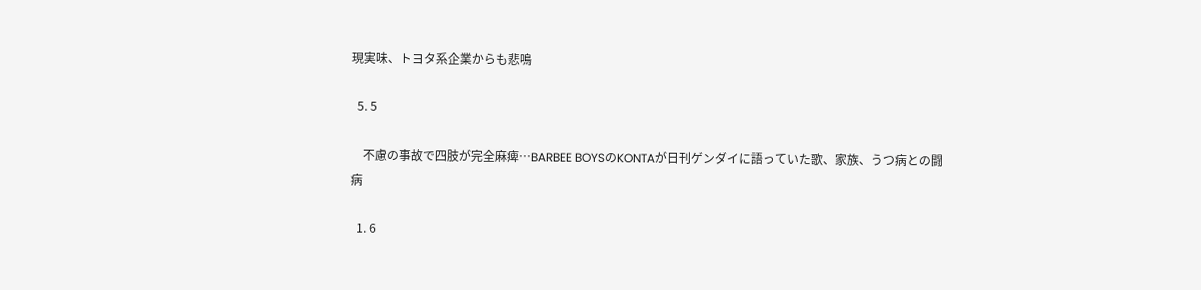現実味、トヨタ系企業からも悲鳴

  5. 5

    不慮の事故で四肢が完全麻痺…BARBEE BOYSのKONTAが日刊ゲンダイに語っていた歌、家族、うつ病との闘病

  1. 6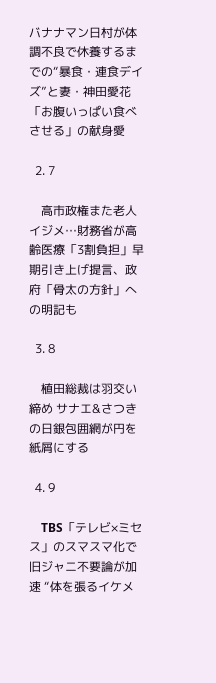バナナマン日村が体調不良で休養するまでの“暴食・連食デイズ”と妻・神田愛花「お腹いっぱい食べさせる」の献身愛

  2. 7

    高市政権また老人イジメ…財務省が高齢医療「3割負担」早期引き上げ提言、政府「骨太の方針」への明記も

  3. 8

    植田総裁は羽交い締め サナエ&さつきの日銀包囲網が円を紙屑にする

  4. 9

    TBS「テレビ×ミセス」のスマスマ化で旧ジャニ不要論が加速 “体を張るイケメ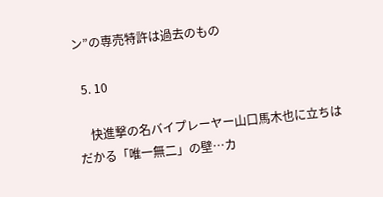ン”の専売特許は過去のもの

  5. 10

    快進撃の名バイプレーヤー山口馬木也に立ちはだかる「唯一無二」の壁…カ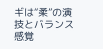ギは“柔”の演技とバランス感覚